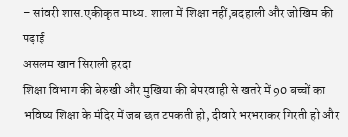– सांवरी शास.एकीकृत माध्य. शाला में शिक्षा नहीं,बदहाली और जोखिम की पढ़ाई
असलम खान सिराली हरदा
शिक्षा विभाग की बेरुखी और मुखिया की बेपरवाही से खतरे में 90 बच्चों का भविष्य शिक्षा के मंदिर में जब छत टपकती हो, दीवारे भरभराकर गिरती हो और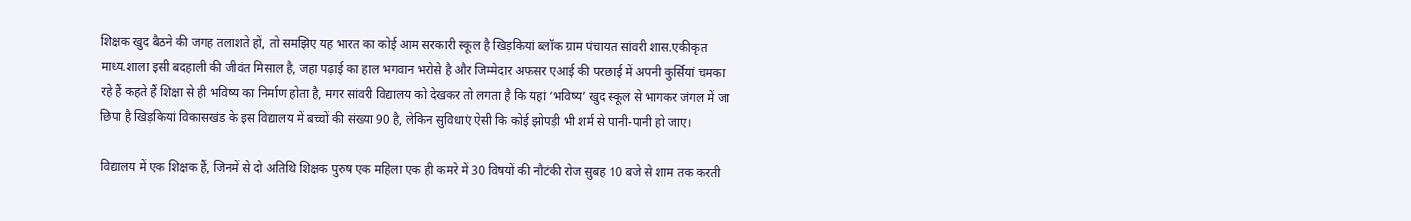शिक्षक खुद बैठने की जगह तलाशते हों, तो समझिए यह भारत का कोई आम सरकारी स्कूल है खिड़कियां ब्लॉक ग्राम पंचायत सांवरी शास.एकीकृत माध्य.शाला इसी बदहाली की जीवंत मिसाल है, जहा पढ़ाई का हाल भगवान भरोसे है और जिम्मेदार अफसर एआई की परछाई में अपनी कुर्सियां चमका रहे हैं कहते हैं शिक्षा से ही भविष्य का निर्माण होता है, मगर सांवरी विद्यालय को देखकर तो लगता है कि यहां ‘भविष्य’ खुद स्कूल से भागकर जंगल में जा छिपा है खिड़कियां विकासखंड के इस विद्यालय में बच्चों की संख्या 90 है, लेकिन सुविधाएं ऐसी कि कोई झोपड़ी भी शर्म से पानी-पानी हो जाए।

विद्यालय में एक शिक्षक हैं, जिनमें से दो अतिथि शिक्षक पुरुष एक महिला एक ही कमरे में 30 विषयों की नौटंकी रोज सुबह 10 बजे से शाम तक करती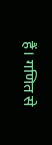हैं। गणित से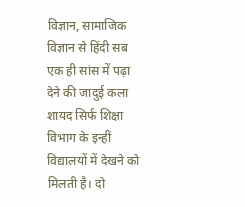विज्ञान, सामाजिक विज्ञान से हिंदी सब एक ही सांस में पढ़ा देने की जादुई कला शायद सिर्फ शिक्षा विभाग के इन्हीं विद्यालयों में देखने को मिलती है। दो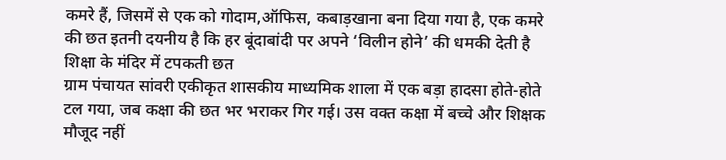कमरे हैं, जिसमें से एक को गोदाम,ऑफिस, कबाड़खाना बना दिया गया है, एक कमरे की छत इतनी दयनीय है कि हर बूंदाबांदी पर अपने ‘विलीन होने’ की धमकी देती है
शिक्षा के मंदिर में टपकती छत
ग्राम पंचायत सांवरी एकीकृत शासकीय माध्यमिक शाला में एक बड़ा हादसा होते-होते टल गया, जब कक्षा की छत भर भराकर गिर गई। उस वक्त कक्षा में बच्चे और शिक्षक मौजूद नहीं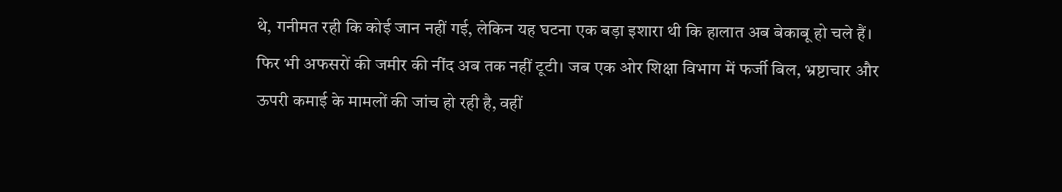थे, गनीमत रही कि कोई जान नहीं गई, लेकिन यह घटना एक बड़ा इशारा थी कि हालात अब बेकाबू हो चले हैं। फिर भी अफसरों की जमीर की नींद अब तक नहीं टूटी। जब एक ओर शिक्षा विभाग में फर्जी बिल, भ्रष्टाचार और ऊपरी कमाई के मामलों की जांच हो रही है, वहीं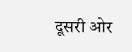दूसरी ओर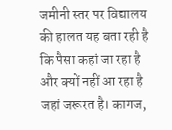जमीनी स्तर पर विद्यालय की हालत यह बता रही है कि पैसा कहां जा रहा है और क्यों नहीं आ रहा है जहां जरूरत है। कागज,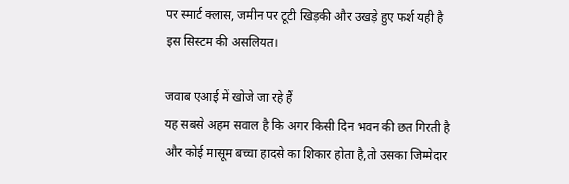पर स्मार्ट क्लास, जमीन पर टूटी खिड़की और उखड़े हुए फर्श यही है इस सिस्टम की असलियत।

जवाब एआई में खोजे जा रहे हैं
यह सबसे अहम सवाल है कि अगर किसी दिन भवन की छत गिरती है और कोई मासूम बच्चा हादसे का शिकार होता है,तो उसका जिम्मेदार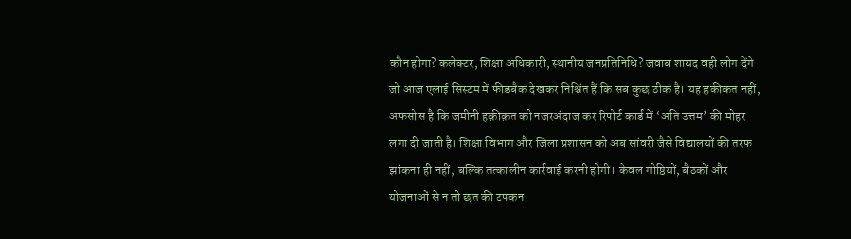कौन होगा? कलेक्टर, शिक्षा अधिकारी, स्थानीय जनप्रतिनिधि? जवाब शायद वही लोग देंगे जो आज एलाई सिस्टम में फीडबैक देखकर निश्चिंत हैं कि सब कुछ ठीक है। यह हकीकत नहीं, अफसोस है कि जमीनी हक़ीक़त को नजरअंदाज कर रिपोर्ट कार्ड में ‘अति उत्तम’ की मोहर लगा दी जाती है। शिक्षा विभाग और जिला प्रशासन को अब सांवरी जैसे विद्यालयों की तरफ झांकना ही नहीं, बल्कि तत्कालीन कार्रवाई करनी होगी। केवल गोष्ठियों, बैठकों और योजनाओं से न तो छत की टपकन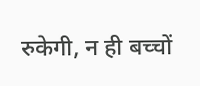रुकेगी, न ही बच्चों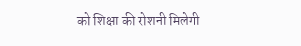को शिक्षा की रोशनी मिलेगी